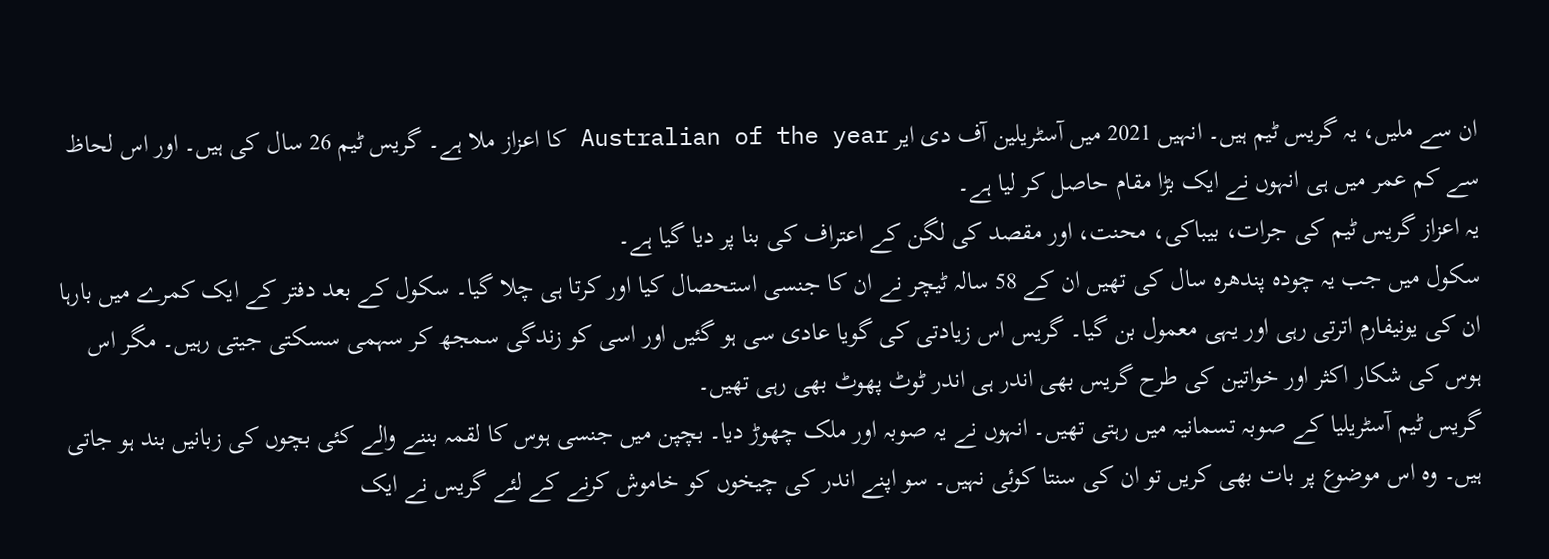ان سے ملیں، یہ گریس ٹیم ہیں۔ انہیں 2021 میں آسٹریلین آف دی ایر Australian of the year کا اعزاز ملا ہے۔ گریس ٹیم 26 سال کی ہیں۔ اور اس لحاظ سے کم عمر میں ہی انہوں نے ایک بڑا مقام حاصل کر لیا ہے۔
یہ اعزاز گریس ٹیم کی جرات، بیباکی، محنت، اور مقصد کی لگن کے اعتراف کی بنا پر دیا گیا ہے۔
سکول میں جب یہ چودہ پندھرہ سال کی تھیں ان کے 58 سالہ ٹیچر نے ان کا جنسی استحصال کیا اور کرتا ہی چلا گیا۔ سکول کے بعد دفتر کے ایک کمرے میں بارہا ان کی یونیفارم اترتی رہی اور یہی معمول بن گیا۔ گریس اس زیادتی کی گویا عادی سی ہو گئیں اور اسی کو زندگی سمجھ کر سہمی سسکتی جیتی رہیں۔ مگر اس ہوس کی شکار اکثر اور خواتین کی طرح گریس بھی اندر ہی اندر ٹوٹ پھوٹ بھی رہی تھیں۔
گریس ٹیم آسٹریلیا کے صوبہ تسمانیہ میں رہتی تھیں۔ انہوں نے یہ صوبہ اور ملک چھوڑ دیا۔ بچپن میں جنسی ہوس کا لقمہ بننے والے کئی بچوں کی زبانیں بند ہو جاتی ہیں۔ وہ اس موضوع پر بات بھی کریں تو ان کی سنتا کوئی نہیں۔ سو اپنے اندر کی چیخوں کو خاموش کرنے کے لئے گریس نے ایک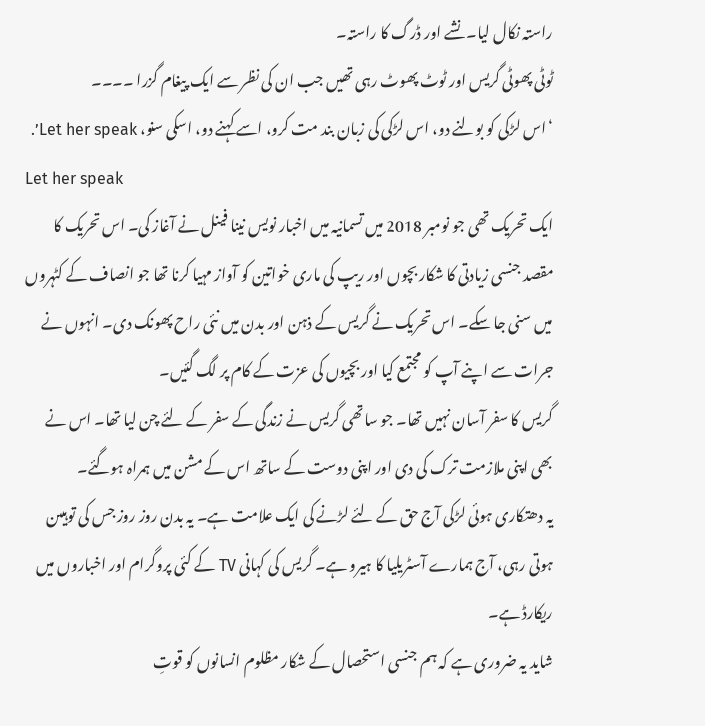راستہ نکال لیا۔ نشے اور ڈرگ کا راستہ۔
ٹوٹی پھوٹی گریس اور ٹوٹ پھوٹ رہی تھیں جب ان کی نظر سے ایک پیغام گزرا ۔۔۔۔
‘اس لڑکی کو بولنے دو، اس لڑکی کی زبان بند مت کرو، اسے کہنے دو، اسکی سنو، Let her speak’.
Let her speak
ایک تحریک تھی جو نومبر 2018 میں تسمانیہ میں اخبار نویس نینا فینل نے آغاز کی۔ اس تحریک کا مقصد جنسی زیادتی کا شکار بچوں اور ریپ کی ماری خواتین کو آواز مہیا کرنا تھا جو انصاف کے کٹہروں میں سنی جا سکے۔ اس تحریک نے گریس کے ذہن اور بدن میں نئی راح پھونک دی۔ انہوں نے جرات سے اپنے آپ کو مجتمع کیا اور بچیوں کی عزت کے کام پر لگ گئیں۔
گریس کا سفر آسان نہیں تھا۔ جو ساتھی گریس نے زندگی کے سفر کے لئے چن لیا تھا۔ اس نے بھی اپنی ملازمت ترک کی دی اور اپنی دوست کے ساتھ اس کے مشن میں ہمراہ ہوگئے۔
یہ دھتکاری ہوئی لڑکی آج حق کے لئے لڑنے کی ایک علامت ہے۔ یہ بدن روز روز جس کی توہیںن ہوتی رہی، آج ہمارے آسٹریلیا کا ہیرو ہے۔ گریس کی کہانی TV کے کئی پروگرام اور اخباروں میں ریکارڈ ہے۔
شاید یہ ضروری ہے کہ ہم جنسی استحصال کے شکار مظلوم انسانوں کو قوتِ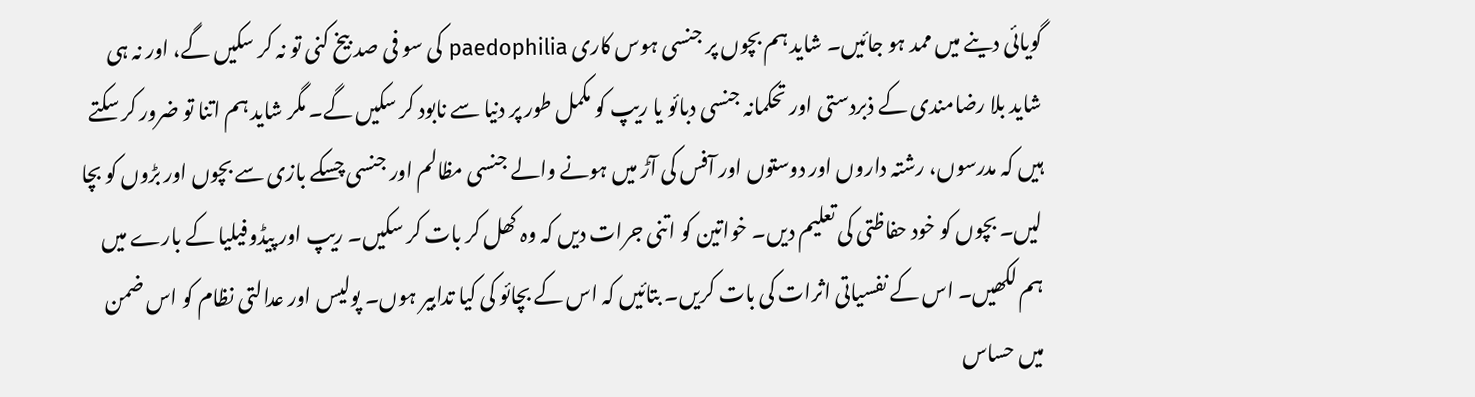گویائی دینے میں ممد ہو جائیں۔ شاید ہم بچوں پر جنسی ہوس کاری paedophilia کی سو فی صد بیخ کنی تو نہ کر سکیں گے، اور نہ ہی شاید بلا رضامندی کے ذبردستی اور تحکمانہ جنسی دبائو یا ریپ کو مکمل طور پر دنیا سے نابود کر سکیں گے۔ مگر شاید ہم اتنا تو ضرور کر سکتے ہیں کہ مدرسوں، رشتہ داروں اور دوستوں اور آفس کی آڑ میں ہونے والے جنسی مظالم اور جنسی چسکے بازی سے بچوں اور بڑوں کو بچا لیں۔ بچوں کو خود حفاظتی کی تعلیم دیں۔ خواتین کو اتنی جرات دیں کہ وہ کھل کر بات کر سکیں۔ ریپ اور پیڈوفیلیا کے بارے میں ہم لکھیں۔ اس کے نفسیاتی اثرات کی بات کریں۔ بتائیں کہ اس کے بچائو کی کیا تدابیر ہوں۔ پولیس اور عدالتی نظام کو اس ضمن میں حساس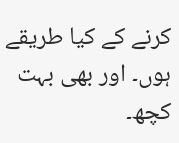کرنے کے کیا طریقے ہوں۔ اور بھی بہت کچھ۔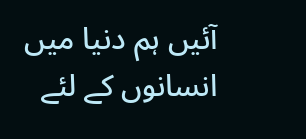آئیں ہم دنیا میں انسانوں کے لئے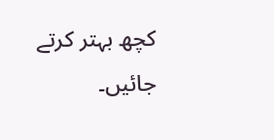کچھ بہتر کرتے جائیں۔